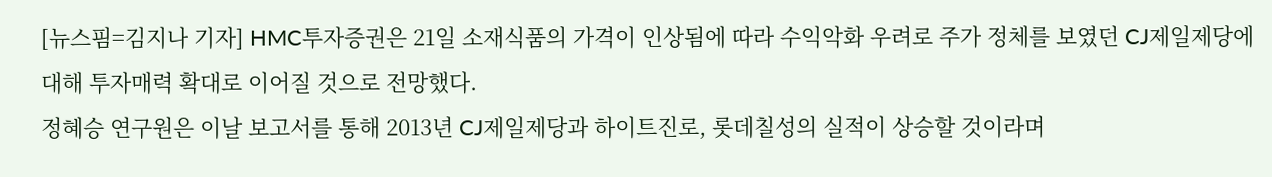[뉴스핌=김지나 기자] HMC투자증권은 21일 소재식품의 가격이 인상됨에 따라 수익악화 우려로 주가 정체를 보였던 CJ제일제당에 대해 투자매력 확대로 이어질 것으로 전망했다.
정혜승 연구원은 이날 보고서를 통해 2013년 CJ제일제당과 하이트진로, 롯데칠성의 실적이 상승할 것이라며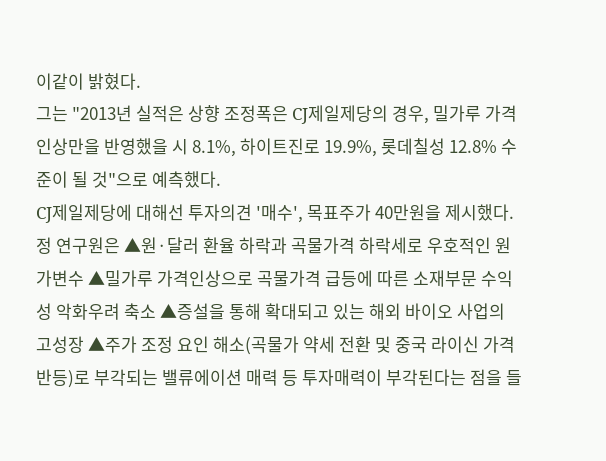이같이 밝혔다.
그는 "2013년 실적은 상향 조정폭은 CJ제일제당의 경우, 밀가루 가격인상만을 반영했을 시 8.1%, 하이트진로 19.9%, 롯데칠성 12.8% 수준이 될 것"으로 예측했다.
CJ제일제당에 대해선 투자의견 '매수', 목표주가 40만원을 제시했다.
정 연구원은 ▲원·달러 환율 하락과 곡물가격 하락세로 우호적인 원가변수 ▲밀가루 가격인상으로 곡물가격 급등에 따른 소재부문 수익성 악화우려 축소 ▲증설을 통해 확대되고 있는 해외 바이오 사업의 고성장 ▲주가 조정 요인 해소(곡물가 약세 전환 및 중국 라이신 가격 반등)로 부각되는 밸류에이션 매력 등 투자매력이 부각된다는 점을 들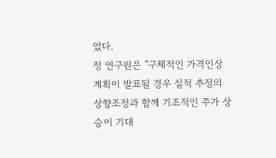었다.
정 연구원은 "구체적인 가격인상 계획이 발표될 경우 실적 추정의 상향조정과 함께 기조적인 주가 상승이 기대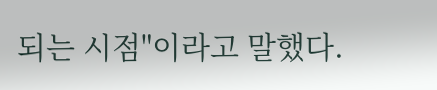되는 시점"이라고 말했다.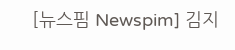[뉴스핌 Newspim] 김지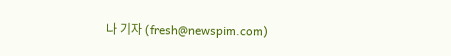나 기자 (fresh@newspim.com)